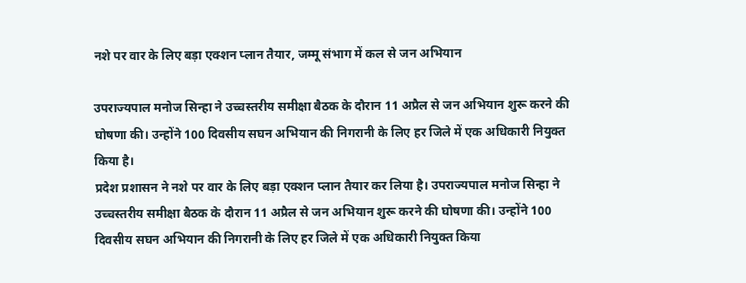नशे पर वार के लिए बड़ा एक्शन प्लान तैयार, जम्मू संभाग में कल से जन अभियान

उपराज्यपाल मनोज सिन्हा ने उच्चस्तरीय समीक्षा बैठक के दौरान 11 अप्रैल से जन अभियान शुरू करने की घोषणा की। उन्होंने 100 दिवसीय सघन अभियान की निगरानी के लिए हर जिले में एक अधिकारी नियुक्त किया है।
प्रदेश प्रशासन ने नशे पर वार के लिए बड़ा एक्शन प्लान तैयार कर लिया है। उपराज्यपाल मनोज सिन्हा ने उच्चस्तरीय समीक्षा बैठक के दौरान 11 अप्रैल से जन अभियान शुरू करने की घोषणा की। उन्होंने 100 दिवसीय सघन अभियान की निगरानी के लिए हर जिले में एक अधिकारी नियुक्त किया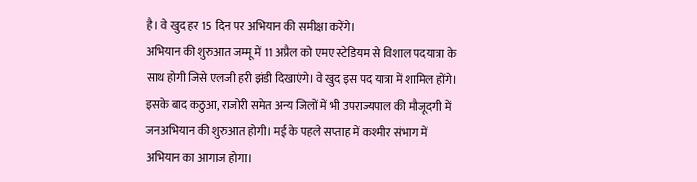है। वे खुद हर 15 दिन पर अभियान की समीक्षा करेंगे।
अभियान की शुरुआत जम्मू में 11 अप्रैल को एमए स्टेडियम से विशाल पदयात्रा के साथ होगी जिसे एलजी हरी झंडी दिखाएंगे। वे खुद इस पद यात्रा में शामिल होंगे। इसके बाद कठुआ, राजोरी समेत अन्य जिलों में भी उपराज्यपाल की मौजूदगी में जनअभियान की शुरुआत होगी। मई के पहले सप्ताह में कश्मीर संभाग में अभियान का आगाज होगा।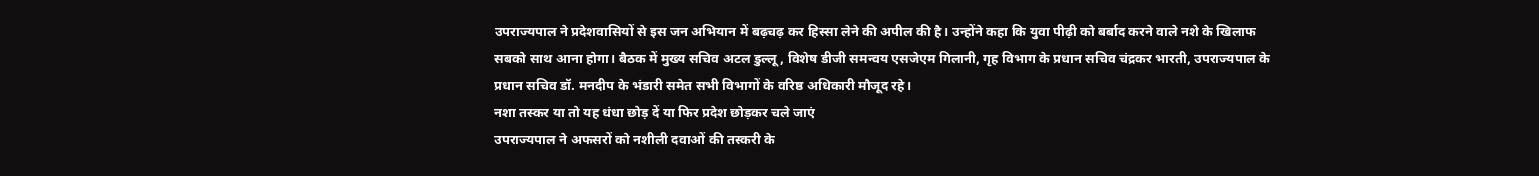उपराज्यपाल ने प्रदेशवासियों से इस जन अभियान में बढ़चढ़ कर हिस्सा लेने की अपील की है। उन्होंने कहा कि युवा पीढ़ी को बर्बाद करने वाले नशे के खिलाफ सबको साथ आना होगा। बैठक में मुख्य सचिव अटल डुल्लू, विशेष डीजी समन्वय एसजेएम गिलानी, गृह विभाग के प्रधान सचिव चंद्रकर भारती, उपराज्यपाल के प्रधान सचिव डॉ. मनदीप के भंडारी समेत सभी विभागों के वरिष्ठ अधिकारी मौजूद रहे।
नशा तस्कर या तो यह धंधा छोड़ दें या फिर प्रदेश छोड़कर चले जाएं
उपराज्यपाल ने अफसरों को नशीली दवाओं की तस्करी के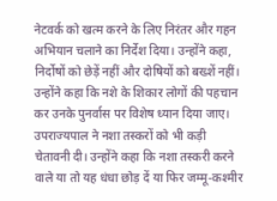नेटवर्क को खत्म करने के लिए निरंतर और गहन अभियान चलाने का निर्देश दिया। उन्होंने कहा, निर्दोषों को छेड़ें नहीं और दोषियों को बख्शें नहीं। उन्होंने कहा कि नशे के शिकार लोगों की पहचान कर उनके पुनर्वास पर विशेष ध्यान दिया जाए। उपराज्यपाल ने नशा तस्करों को भी कड़ी चेतावनी दी। उन्होंने कहा कि नशा तस्करी करने वाले या तो यह धंधा छोड़ दें या फिर जम्मू-कश्मीर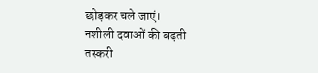छोड़कर चले जाएं।
नशीली दवाओं की बढ़ती तस्करी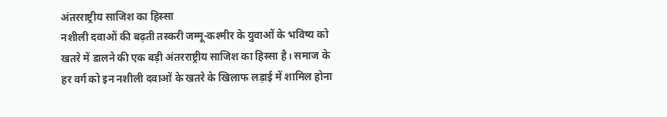अंतरराष्ट्रीय साजिश का हिस्सा
नशीली दवाओं की बढ़ती तस्करी जम्मू-कश्मीर के युवाओं के भविष्य को खतरे में डालने की एक बड़ी अंतरराष्ट्रीय साजिश का हिस्सा है। समाज के हर वर्ग को इन नशीली दवाओं के खतरे के खिलाफ लड़ाई में शामिल होना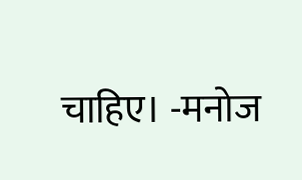चाहिए। -मनोज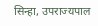सिन्हा, उपराज्यपाल